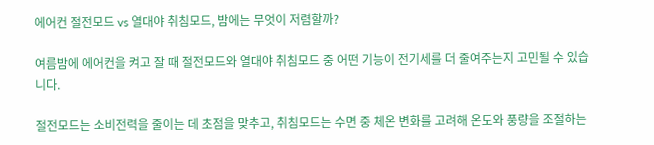에어컨 절전모드 vs 열대야 취침모드, 밤에는 무엇이 저렴할까?

여름밤에 에어컨을 켜고 잘 때 절전모드와 열대야 취침모드 중 어떤 기능이 전기세를 더 줄여주는지 고민될 수 있습니다.

절전모드는 소비전력을 줄이는 데 초점을 맞추고, 취침모드는 수면 중 체온 변화를 고려해 온도와 풍량을 조절하는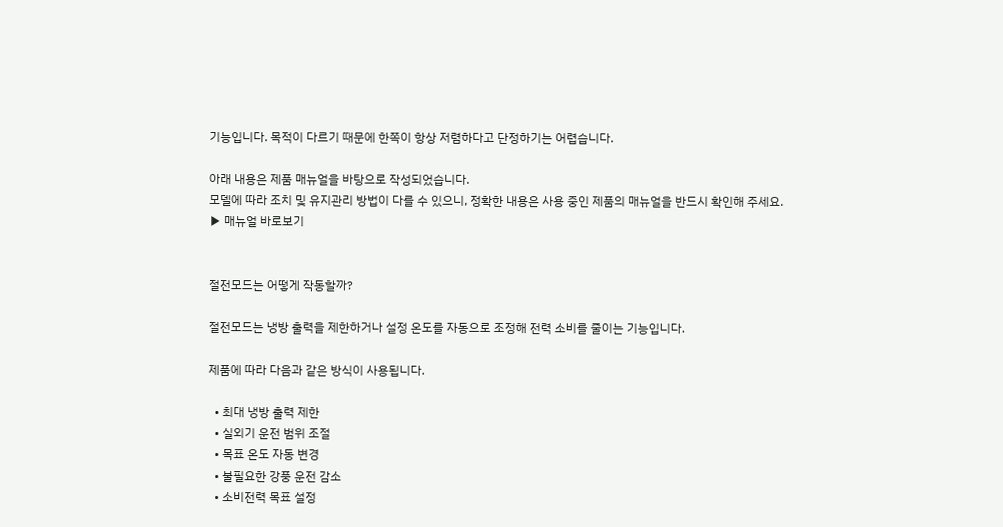기능입니다. 목적이 다르기 때문에 한쪽이 항상 저렴하다고 단정하기는 어렵습니다.

아래 내용은 제품 매뉴얼을 바탕으로 작성되었습니다.
모델에 따라 조치 및 유지관리 방법이 다를 수 있으니, 정확한 내용은 사용 중인 제품의 매뉴얼을 반드시 확인해 주세요.
▶ 매뉴얼 바로보기


절전모드는 어떻게 작동할까?

절전모드는 냉방 출력을 제한하거나 설정 온도를 자동으로 조정해 전력 소비를 줄이는 기능입니다.

제품에 따라 다음과 같은 방식이 사용됩니다.

  • 최대 냉방 출력 제한
  • 실외기 운전 범위 조절
  • 목표 온도 자동 변경
  • 불필요한 강풍 운전 감소
  • 소비전력 목표 설정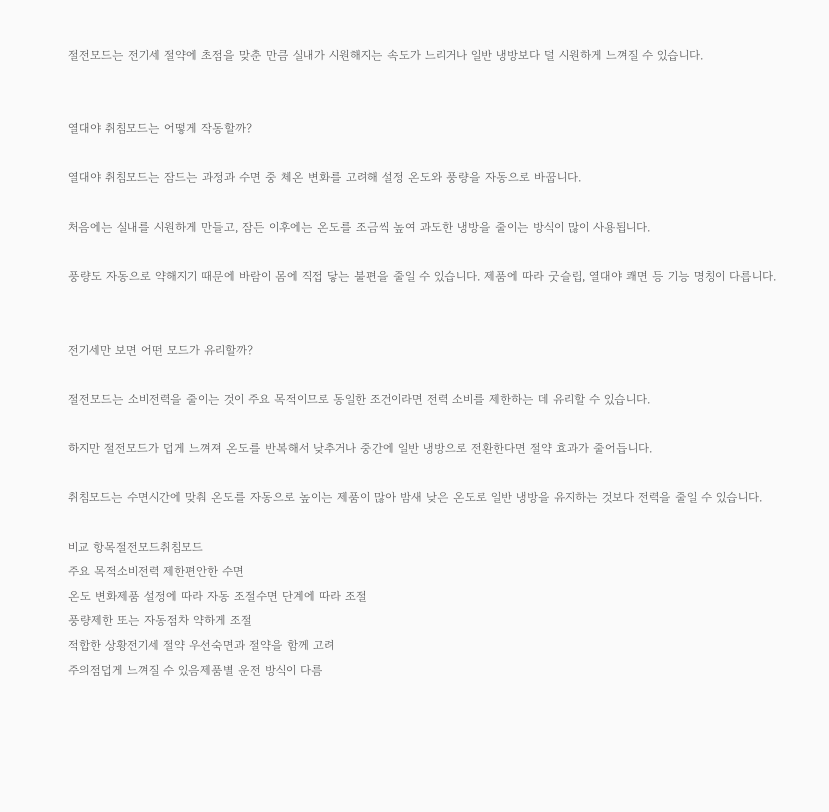절전모드는 전기세 절약에 초점을 맞춘 만큼 실내가 시원해지는 속도가 느리거나 일반 냉방보다 덜 시원하게 느껴질 수 있습니다.


열대야 취침모드는 어떻게 작동할까?

열대야 취침모드는 잠드는 과정과 수면 중 체온 변화를 고려해 설정 온도와 풍량을 자동으로 바꿉니다.

처음에는 실내를 시원하게 만들고, 잠든 이후에는 온도를 조금씩 높여 과도한 냉방을 줄이는 방식이 많이 사용됩니다.

풍량도 자동으로 약해지기 때문에 바람이 몸에 직접 닿는 불편을 줄일 수 있습니다. 제품에 따라 굿슬립, 열대야 쾌면 등 기능 명칭이 다릅니다.


전기세만 보면 어떤 모드가 유리할까?

절전모드는 소비전력을 줄이는 것이 주요 목적이므로 동일한 조건이라면 전력 소비를 제한하는 데 유리할 수 있습니다.

하지만 절전모드가 덥게 느껴져 온도를 반복해서 낮추거나 중간에 일반 냉방으로 전환한다면 절약 효과가 줄어듭니다.

취침모드는 수면시간에 맞춰 온도를 자동으로 높이는 제품이 많아 밤새 낮은 온도로 일반 냉방을 유지하는 것보다 전력을 줄일 수 있습니다.

비교 항목절전모드취침모드
주요 목적소비전력 제한편안한 수면
온도 변화제품 설정에 따라 자동 조절수면 단계에 따라 조절
풍량제한 또는 자동점차 약하게 조절
적합한 상황전기세 절약 우선숙면과 절약을 함께 고려
주의점덥게 느껴질 수 있음제품별 운전 방식이 다름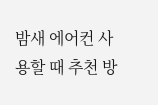밤새 에어컨 사용할 때 추천 방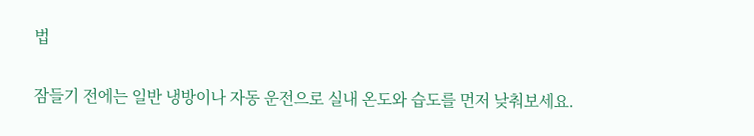법

잠들기 전에는 일반 냉방이나 자동 운전으로 실내 온도와 습도를 먼저 낮춰보세요.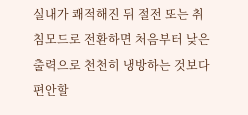실내가 쾌적해진 뒤 절전 또는 취침모드로 전환하면 처음부터 낮은 출력으로 천천히 냉방하는 것보다 편안할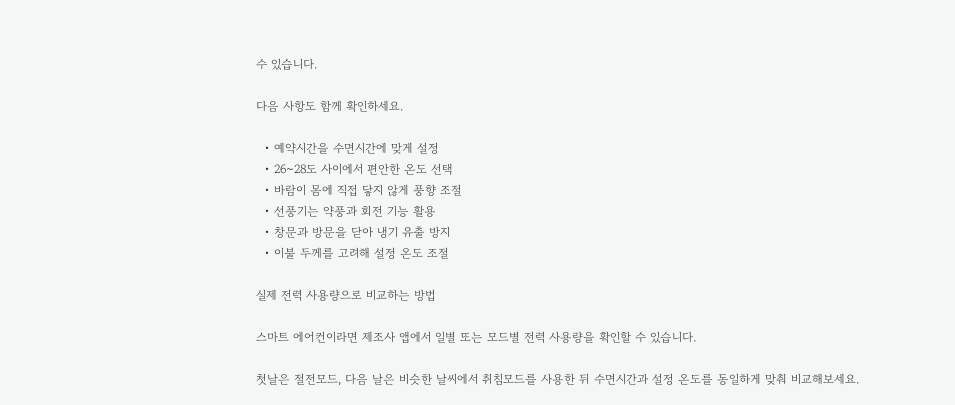수 있습니다.

다음 사항도 함께 확인하세요.

  • 예약시간을 수면시간에 맞게 설정
  • 26~28도 사이에서 편안한 온도 선택
  • 바람이 몸에 직접 닿지 않게 풍향 조절
  • 선풍기는 약풍과 회전 기능 활용
  • 창문과 방문을 닫아 냉기 유출 방지
  • 이불 두께를 고려해 설정 온도 조절

실제 전력 사용량으로 비교하는 방법

스마트 에어컨이라면 제조사 앱에서 일별 또는 모드별 전력 사용량을 확인할 수 있습니다.

첫날은 절전모드, 다음 날은 비슷한 날씨에서 취침모드를 사용한 뒤 수면시간과 설정 온도를 동일하게 맞춰 비교해보세요.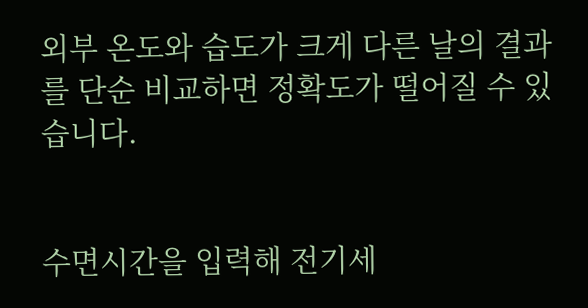외부 온도와 습도가 크게 다른 날의 결과를 단순 비교하면 정확도가 떨어질 수 있습니다.


수면시간을 입력해 전기세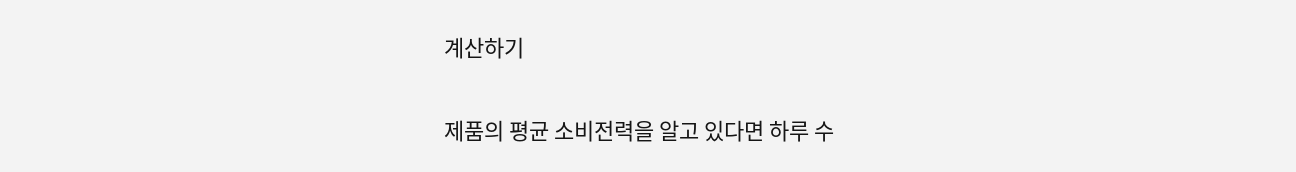계산하기

제품의 평균 소비전력을 알고 있다면 하루 수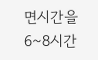면시간을 6~8시간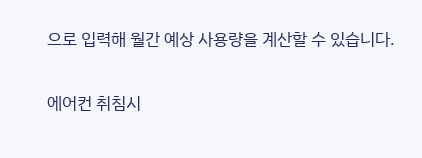으로 입력해 월간 예상 사용량을 계산할 수 있습니다.

에어컨 취침시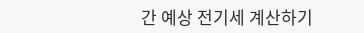간 예상 전기세 계산하기